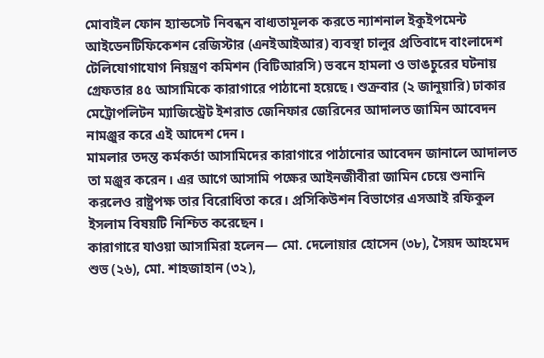মোবাইল ফোন হ্যান্ডসেট নিবন্ধন বাধ্যতামূলক করতে ন্যাশনাল ইকুইপমেন্ট আইডেনটিফিকেশন রেজিস্টার (এনইআইআর) ব্যবস্থা চালুর প্রতিবাদে বাংলাদেশ টেলিযোগাযোগ নিয়ন্ত্রণ কমিশন (বিটিআরসি) ভবনে হামলা ও ভাঙচুরের ঘটনায় গ্রেফতার ৪৫ আসামিকে কারাগারে পাঠানো হয়েছে। শুক্রবার (২ জানুয়ারি) ঢাকার মেট্রোপলিটন ম্যাজিস্ট্রেট ইশরাত জেনিফার জেরিনের আদালত জামিন আবেদন নামঞ্জুর করে এই আদেশ দেন।
মামলার তদন্ত কর্মকর্তা আসামিদের কারাগারে পাঠানোর আবেদন জানালে আদালত তা মঞ্জুর করেন। এর আগে আসামি পক্ষের আইনজীবীরা জামিন চেয়ে শুনানি করলেও রাষ্ট্রপক্ষ তার বিরোধিতা করে। প্রসিকিউশন বিভাগের এসআই রফিকুল ইসলাম বিষয়টি নিশ্চিত করেছেন।
কারাগারে যাওয়া আসামিরা হলেন— মো. দেলোয়ার হোসেন (৩৮), সৈয়দ আহমেদ শুভ (২৬), মো. শাহজাহান (৩২),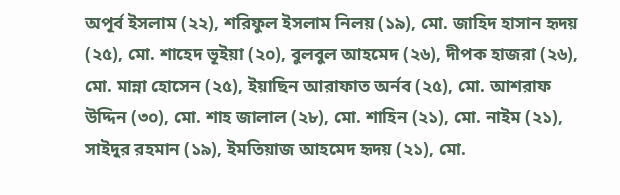অপূর্ব ইসলাম (২২), শরিফুল ইসলাম নিলয় (১৯), মো. জাহিদ হাসান হৃদয় (২৫), মো. শাহেদ ভূইয়া (২০), বুলবুল আহমেদ (২৬), দীপক হাজরা (২৬), মো. মান্না হোসেন (২৫), ইয়াছিন আরাফাত অর্নব (২৫), মো. আশরাফ উদ্দিন (৩০), মো. শাহ জালাল (২৮), মো. শাহিন (২১), মো. নাইম (২১), সাইদুর রহমান (১৯), ইমতিয়াজ আহমেদ হৃদয় (২১), মো.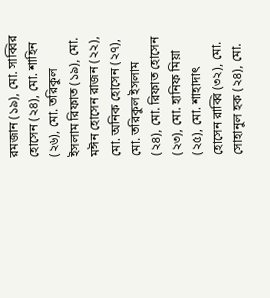রমজান (১৯), মো. সাব্বির হোসেন (২৪), মো. শাহিন (২৬), মো. তরিকুল ইসলাম রিফাত (১৯), মো. মঈন হোসেন রাজন (২২), মো. অনিক হোসেন (২৭), মো. তরিকুল ইসলাম (২৪), মো. রিফাত হোসেন (২৩), মো. হানিফ মিয়া (২৫), মো. শাহাদাৎ হোসেন রাব্বি (৩২), মো. সোহানুল হক (২৪), মো.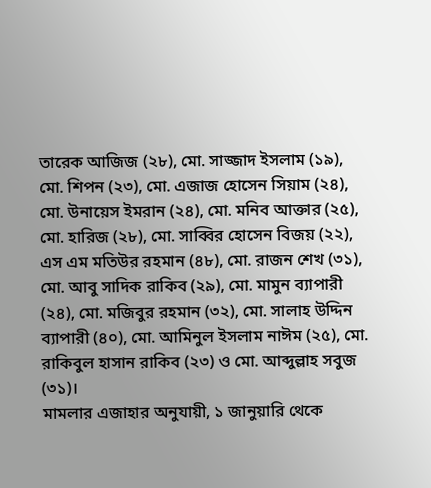তারেক আজিজ (২৮), মো. সাজ্জাদ ইসলাম (১৯), মো. শিপন (২৩), মো. এজাজ হোসেন সিয়াম (২৪), মো. উনায়েস ইমরান (২৪), মো. মনিব আক্তার (২৫), মো. হারিজ (২৮), মো. সাব্বির হোসেন বিজয় (২২), এস এম মতিউর রহমান (৪৮), মো. রাজন শেখ (৩১), মো. আবু সাদিক রাকিব (২৯), মো. মামুন ব্যাপারী (২৪), মো. মজিবুর রহমান (৩২), মো. সালাহ উদ্দিন ব্যাপারী (৪০), মো. আমিনুল ইসলাম নাঈম (২৫), মো. রাকিবুল হাসান রাকিব (২৩) ও মো. আব্দুল্লাহ সবুজ (৩১)।
মামলার এজাহার অনুযায়ী, ১ জানুয়ারি থেকে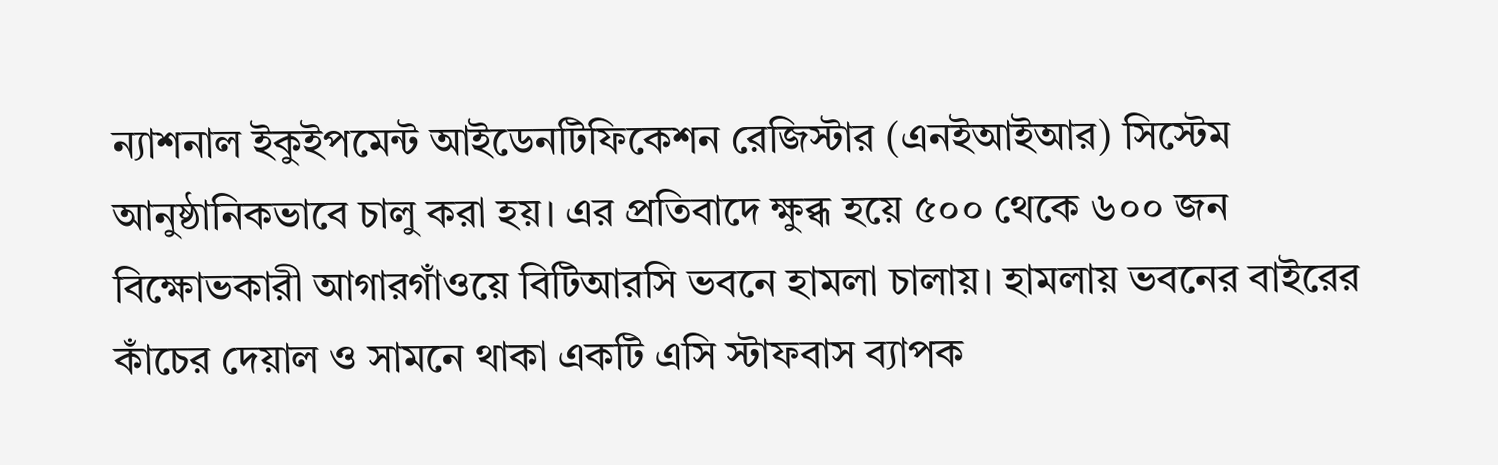ন্যাশনাল ইকুইপমেন্ট আইডেনটিফিকেশন রেজিস্টার (এনইআইআর) সিস্টেম আনুষ্ঠানিকভাবে চালু করা হয়। এর প্রতিবাদে ক্ষুব্ধ হয়ে ৫০০ থেকে ৬০০ জন বিক্ষোভকারী আগারগাঁওয়ে বিটিআরসি ভবনে হামলা চালায়। হামলায় ভবনের বাইরের কাঁচের দেয়াল ও সামনে থাকা একটি এসি স্টাফবাস ব্যাপক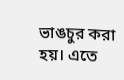ভাঙচুর করা হয়। এতে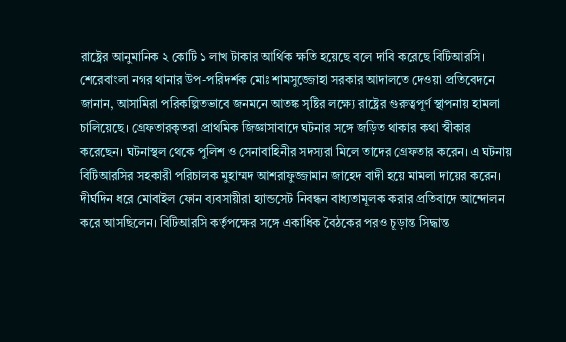রাষ্ট্রের আনুমানিক ২ কোটি ১ লাখ টাকার আর্থিক ক্ষতি হয়েছে বলে দাবি করেছে বিটিআরসি।
শেরেবাংলা নগর থানার উপ-পরিদর্শক মোঃ শামসুজ্জোহা সরকার আদালতে দেওয়া প্রতিবেদনে জানান, আসামিরা পরিকল্পিতভাবে জনমনে আতঙ্ক সৃষ্টির লক্ষ্যে রাষ্ট্রের গুরুত্বপূর্ণ স্থাপনায় হামলা চালিয়েছে। গ্রেফতারকৃতরা প্রাথমিক জিজ্ঞাসাবাদে ঘটনার সঙ্গে জড়িত থাকার কথা স্বীকার করেছেন। ঘটনাস্থল থেকে পুলিশ ও সেনাবাহিনীর সদস্যরা মিলে তাদের গ্রেফতার করেন। এ ঘটনায় বিটিআরসির সহকারী পরিচালক মুহাম্মদ আশরাফুজ্জামান জাহেদ বাদী হয়ে মামলা দায়ের করেন।
দীর্ঘদিন ধরে মোবাইল ফোন ব্যবসায়ীরা হ্যান্ডসেট নিবন্ধন বাধ্যতামূলক করার প্রতিবাদে আন্দোলন করে আসছিলেন। বিটিআরসি কর্তৃপক্ষের সঙ্গে একাধিক বৈঠকের পরও চূড়ান্ত সিদ্ধান্ত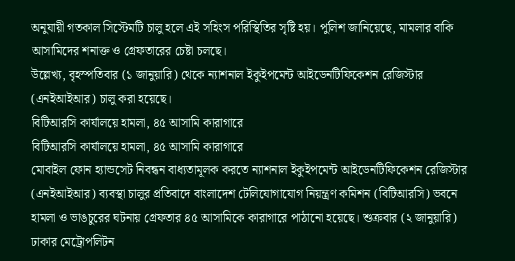অনুযায়ী গতকাল সিস্টেমটি চালু হলে এই সহিংস পরিস্থিতির সৃষ্টি হয়। পুলিশ জানিয়েছে, মামলার বাকি আসামিদের শনাক্ত ও গ্রেফতারের চেষ্টা চলছে।
উল্লেখ্য, বৃহস্পতিবার (১ জানুয়ারি) থেকে ন্যাশনাল ইকুইপমেন্ট আইডেনটিফিকেশন রেজিস্টার (এনইআইআর) চালু করা হয়েছে।
বিটিআরসি কার্যালয়ে হামলা, ৪৫ আসামি কারাগারে
বিটিআরসি কার্যালয়ে হামলা, ৪৫ আসামি কারাগারে
মোবাইল ফোন হ্যান্ডসেট নিবন্ধন বাধ্যতামূলক করতে ন্যাশনাল ইকুইপমেন্ট আইডেনটিফিকেশন রেজিস্টার (এনইআইআর) ব্যবস্থা চালুর প্রতিবাদে বাংলাদেশ টেলিযোগাযোগ নিয়ন্ত্রণ কমিশন (বিটিআরসি) ভবনে হামলা ও ভাঙচুরের ঘটনায় গ্রেফতার ৪৫ আসামিকে কারাগারে পাঠানো হয়েছে। শুক্রবার (২ জানুয়ারি) ঢাকার মেট্রোপলিটন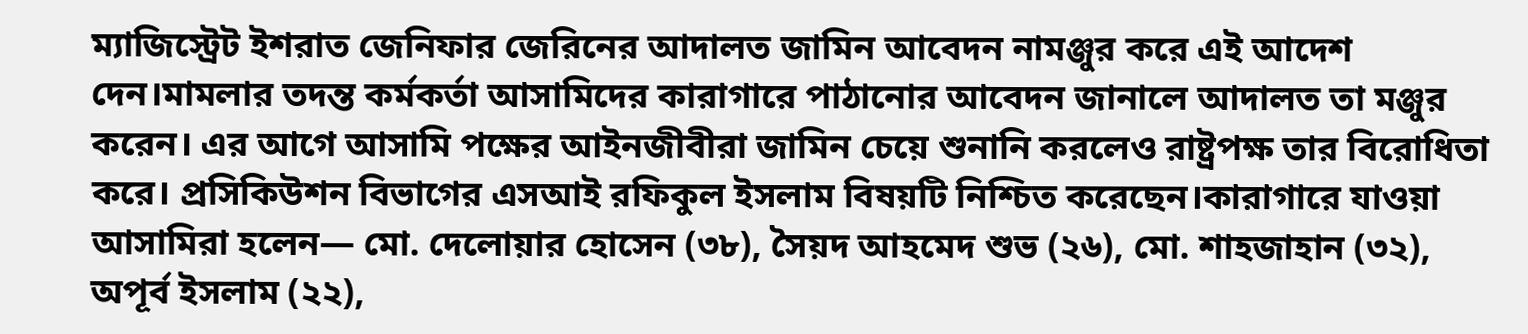ম্যাজিস্ট্রেট ইশরাত জেনিফার জেরিনের আদালত জামিন আবেদন নামঞ্জুর করে এই আদেশ দেন।মামলার তদন্ত কর্মকর্তা আসামিদের কারাগারে পাঠানোর আবেদন জানালে আদালত তা মঞ্জুর করেন। এর আগে আসামি পক্ষের আইনজীবীরা জামিন চেয়ে শুনানি করলেও রাষ্ট্রপক্ষ তার বিরোধিতা করে। প্রসিকিউশন বিভাগের এসআই রফিকুল ইসলাম বিষয়টি নিশ্চিত করেছেন।কারাগারে যাওয়া আসামিরা হলেন— মো. দেলোয়ার হোসেন (৩৮), সৈয়দ আহমেদ শুভ (২৬), মো. শাহজাহান (৩২), অপূর্ব ইসলাম (২২),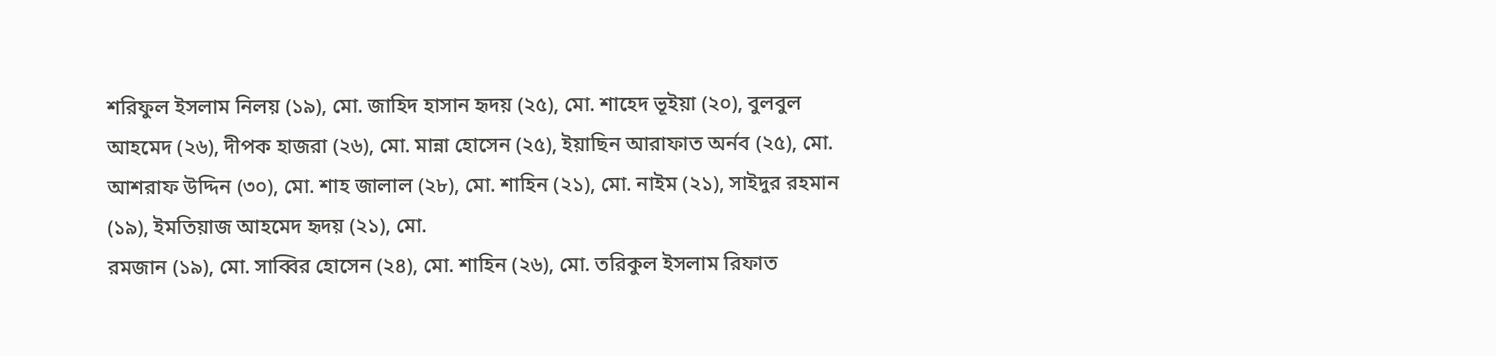শরিফুল ইসলাম নিলয় (১৯), মো. জাহিদ হাসান হৃদয় (২৫), মো. শাহেদ ভূইয়া (২০), বুলবুল আহমেদ (২৬), দীপক হাজরা (২৬), মো. মান্না হোসেন (২৫), ইয়াছিন আরাফাত অর্নব (২৫), মো. আশরাফ উদ্দিন (৩০), মো. শাহ জালাল (২৮), মো. শাহিন (২১), মো. নাইম (২১), সাইদুর রহমান (১৯), ইমতিয়াজ আহমেদ হৃদয় (২১), মো.
রমজান (১৯), মো. সাব্বির হোসেন (২৪), মো. শাহিন (২৬), মো. তরিকুল ইসলাম রিফাত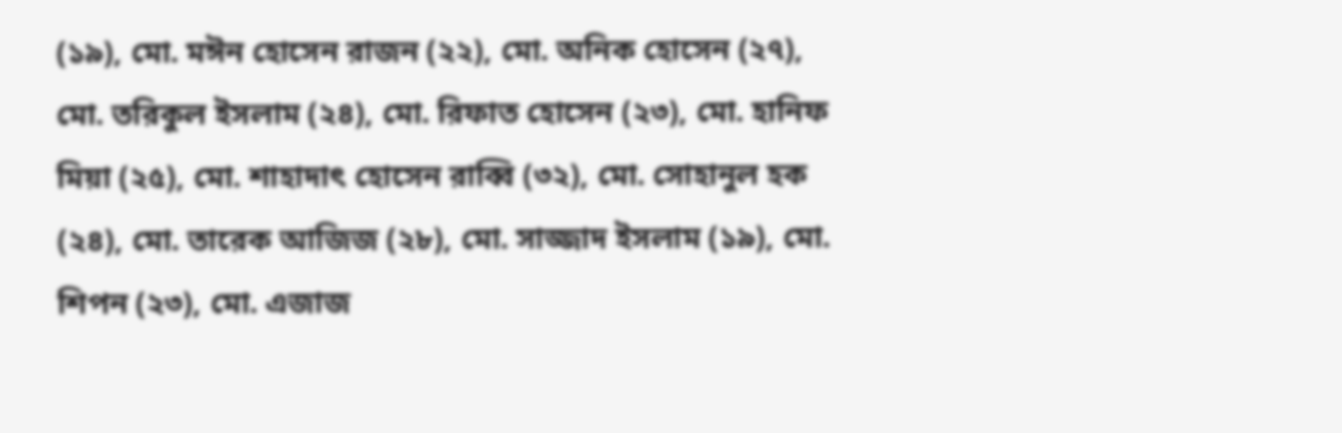(১৯), মো. মঈন হোসেন রাজন (২২), মো. অনিক হোসেন (২৭), মো. তরিকুল ইসলাম (২৪), মো. রিফাত হোসেন (২৩), মো. হানিফ মিয়া (২৫), মো. শাহাদাৎ হোসেন রাব্বি (৩২), মো. সোহানুল হক (২৪), মো. তারেক আজিজ (২৮), মো. সাজ্জাদ ইসলাম (১৯), মো. শিপন (২৩), মো. এজাজ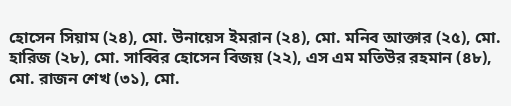হোসেন সিয়াম (২৪), মো. উনায়েস ইমরান (২৪), মো. মনিব আক্তার (২৫), মো. হারিজ (২৮), মো. সাব্বির হোসেন বিজয় (২২), এস এম মতিউর রহমান (৪৮), মো. রাজন শেখ (৩১), মো.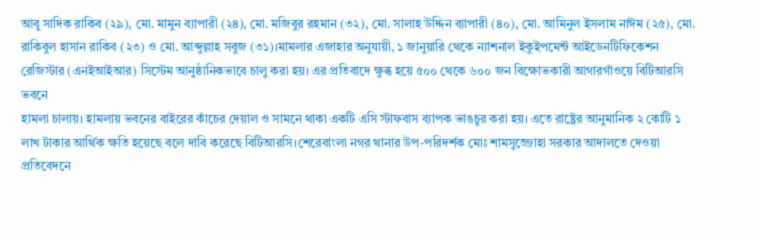আবু সাদিক রাকিব (২৯), মো. মামুন ব্যাপারী (২৪), মো. মজিবুর রহমান (৩২), মো. সালাহ উদ্দিন ব্যাপারী (৪০), মো. আমিনুল ইসলাম নাঈম (২৫), মো. রাকিবুল হাসান রাকিব (২৩) ও মো. আব্দুল্লাহ সবুজ (৩১)।মামলার এজাহার অনুযায়ী, ১ জানুয়ারি থেকে ন্যাশনাল ইকুইপমেন্ট আইডেনটিফিকেশন রেজিস্টার (এনইআইআর) সিস্টেম আনুষ্ঠানিকভাবে চালু করা হয়। এর প্রতিবাদে ক্ষুব্ধ হয়ে ৫০০ থেকে ৬০০ জন বিক্ষোভকারী আগারগাঁওয়ে বিটিআরসি ভবনে
হামলা চালায়। হামলায় ভবনের বাইরের কাঁচের দেয়াল ও সামনে থাকা একটি এসি স্টাফবাস ব্যাপক ভাঙচুর করা হয়। এতে রাষ্ট্রের আনুমানিক ২ কোটি ১ লাখ টাকার আর্থিক ক্ষতি হয়েছে বলে দাবি করেছে বিটিআরসি।শেরেবাংলা নগর থানার উপ-পরিদর্শক মোঃ শামসুজ্জোহা সরকার আদালতে দেওয়া প্রতিবেদনে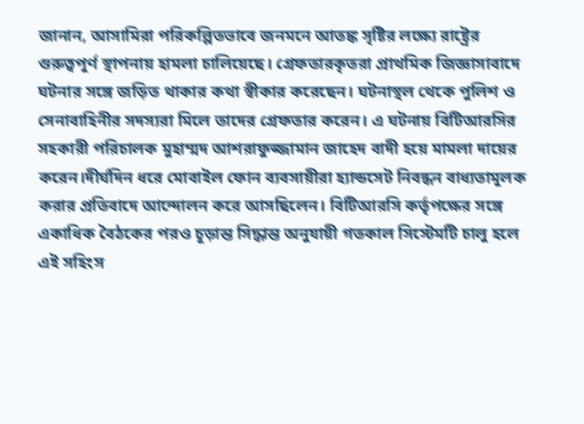জানান, আসামিরা পরিকল্পিতভাবে জনমনে আতঙ্ক সৃষ্টির লক্ষ্যে রাষ্ট্রের গুরুত্বপূর্ণ স্থাপনায় হামলা চালিয়েছে। গ্রেফতারকৃতরা প্রাথমিক জিজ্ঞাসাবাদে ঘটনার সঙ্গে জড়িত থাকার কথা স্বীকার করেছেন। ঘটনাস্থল থেকে পুলিশ ও সেনাবাহিনীর সদস্যরা মিলে তাদের গ্রেফতার করেন। এ ঘটনায় বিটিআরসির সহকারী পরিচালক মুহাম্মদ আশরাফুজ্জামান জাহেদ বাদী হয়ে মামলা দায়ের করেন।দীর্ঘদিন ধরে মোবাইল ফোন ব্যবসায়ীরা হ্যান্ডসেট নিবন্ধন বাধ্যতামূলক করার প্রতিবাদে আন্দোলন করে আসছিলেন। বিটিআরসি কর্তৃপক্ষের সঙ্গে একাধিক বৈঠকের পরও চূড়ান্ত সিদ্ধান্ত অনুযায়ী গতকাল সিস্টেমটি চালু হলে এই সহিংস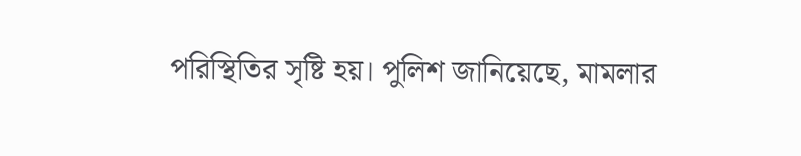পরিস্থিতির সৃষ্টি হয়। পুলিশ জানিয়েছে, মামলার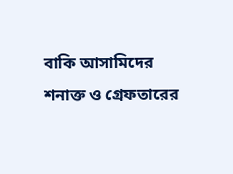বাকি আসামিদের শনাক্ত ও গ্রেফতারের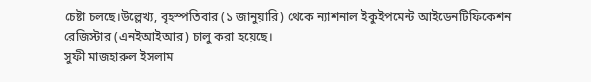চেষ্টা চলছে।উল্লেখ্য, বৃহস্পতিবার (১ জানুয়ারি) থেকে ন্যাশনাল ইকুইপমেন্ট আইডেনটিফিকেশন রেজিস্টার (এনইআইআর) চালু করা হয়েছে।
সুফী মাজহারুল ইসলাম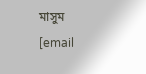মাসুম
[email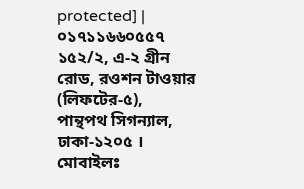protected] | ০১৭১১৬৬০৫৫৭
১৫২/২, এ-২ গ্রীন রোড, রওশন টাওয়ার (লিফটের-৫),
পান্থপথ সিগন্যাল, ঢাকা-১২০৫ । মোবাইলঃ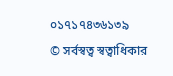০১৭১৭৪৩৬১৩৯
© সর্বস্বত্ব স্বত্বাধিকার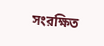সংরক্ষিত